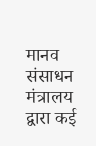मानव संसाधन मंत्रालय द्वारा कई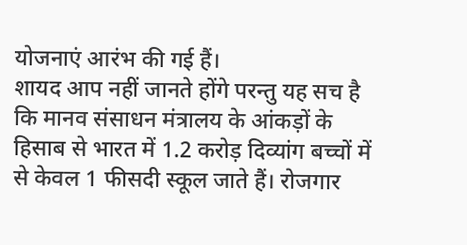योजनाएं आरंभ की गई हैं।
शायद आप नहीं जानते होंगे परन्तु यह सच है कि मानव संसाधन मंत्रालय के आंकड़ों के हिसाब से भारत में 1.2 करोड़ दिव्यांग बच्चों में से केवल 1 फीसदी स्कूल जाते हैं। रोजगार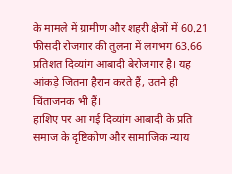के मामले में ग्रामीण और शहरी क्षेत्रों में 60.21 फीसदी रोजगार की तुलना में लगभग 63.66 प्रतिशत दिव्यांग आबादी बेरोजगार है। यह आंकड़े जितना हैरान करते हैं, उतने ही चिंताजनक भी हैं।
हाशिए पर आ गई दिव्यांग आबादी के प्रति समाज के दृष्टिकोण और सामाजिक न्याय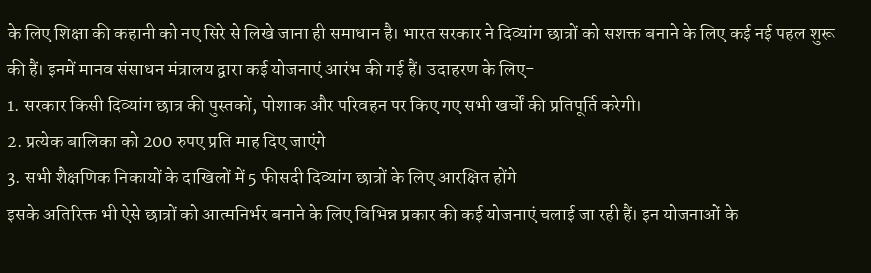के लिए शिक्षा की कहानी को नए सिरे से लिखे जाना ही समाधान है। भारत सरकार ने दिव्यांग छात्रों को सशक्त बनाने के लिए कई नई पहल शुरू की हैं। इनमें मानव संसाधन मंत्रालय द्वारा कई योजनाएं आरंभ की गई हैं। उदाहरण के लिए-
1. सरकार किसी दिव्यांग छात्र की पुस्तकों, पोशाक और परिवहन पर किए गए सभी खर्चों की प्रतिपूर्ति करेगी।
2. प्रत्येक बालिका को 200 रुपए प्रति माह दिए जाएंगे
3. सभी शैक्षणिक निकायों के दाखिलों में 5 फीसदी दिव्यांग छात्रों के लिए आरक्षित होंगे
इसके अतिरिक्त भी ऐसे छात्रों को आत्मनिर्भर बनाने के लिए विभिन्न प्रकार की कई योजनाएं चलाई जा रही हैं। इन योजनाओं के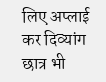लिए अप्लाई कर दिव्यांग छात्र भी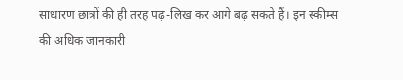साधारण छात्रों की ही तरह पढ़-लिख कर आगे बढ़ सकते हैं। इन स्कीम्स की अधिक जानकारी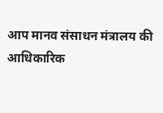आप मानव संसाधन मंत्रालय की आधिकारिक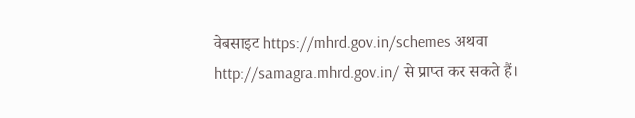वेबसाइट https://mhrd.gov.in/schemes अथवा http://samagra.mhrd.gov.in/ से प्राप्त कर सकते हैं।